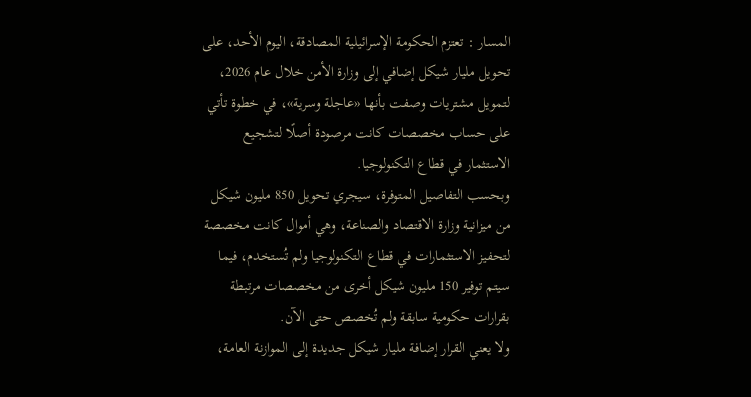المسار : تعتزم الحكومة الإسرائيلية المصادقة، اليوم الأحد، على تحويل مليار شيكل إضافي إلى وزارة الأمن خلال عام 2026، لتمويل مشتريات وصفت بأنها «عاجلة وسرية»، في خطوة تأتي على حساب مخصصات كانت مرصودة أصلًا لتشجيع الاستثمار في قطاع التكنولوجيا.
وبحسب التفاصيل المتوفرة، سيجري تحويل 850 مليون شيكل من ميزانية وزارة الاقتصاد والصناعة، وهي أموال كانت مخصصة لتحفيز الاستثمارات في قطاع التكنولوجيا ولم تُستخدم، فيما سيتم توفير 150 مليون شيكل أخرى من مخصصات مرتبطة بقرارات حكومية سابقة ولم تُخصص حتى الآن.
ولا يعني القرار إضافة مليار شيكل جديدة إلى الموازنة العامة،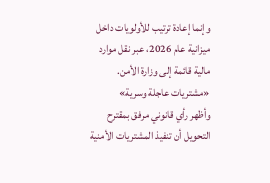وإنما إعادة ترتيب للأولويات داخل ميزانية عام 2026، عبر نقل موارد مالية قائمة إلى وزارة الأمن.
«مشتريات عاجلة وسرية»
وأظهر رأي قانوني مرفق بمقترح التحويل أن تنفيذ المشتريات الأمنية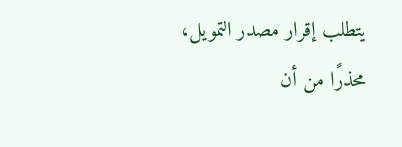يتطلب إقرار مصدر التمويل، محذرًا من أن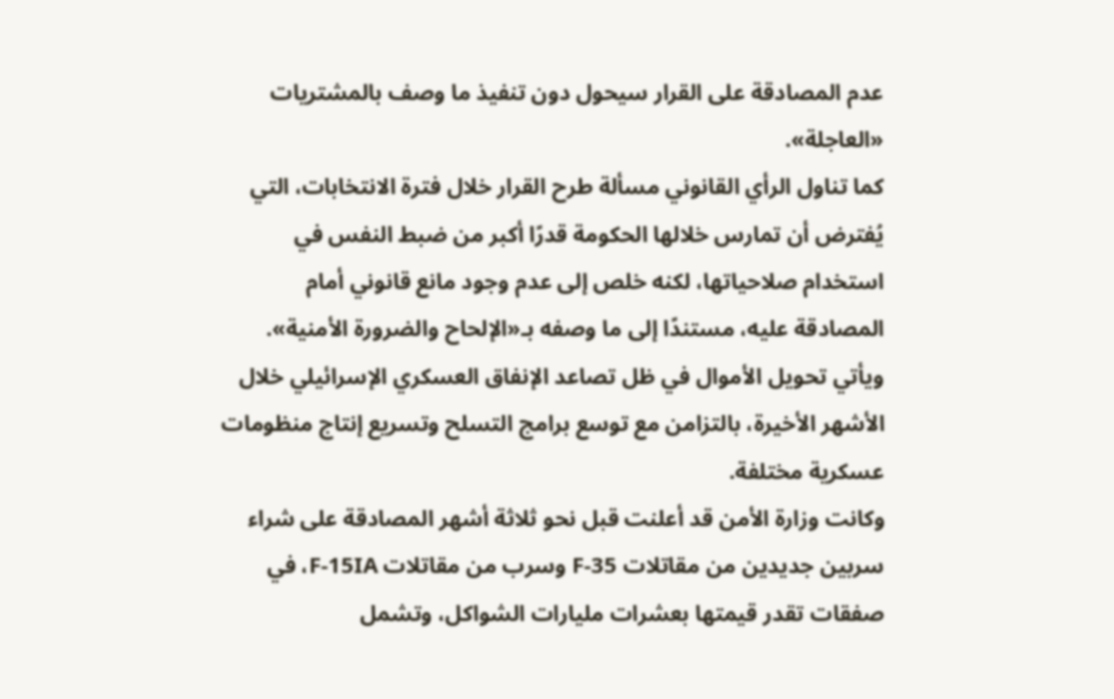عدم المصادقة على القرار سيحول دون تنفيذ ما وصف بالمشتريات «العاجلة».
كما تناول الرأي القانوني مسألة طرح القرار خلال فترة الانتخابات، التي يُفترض أن تمارس خلالها الحكومة قدرًا أكبر من ضبط النفس في استخدام صلاحياتها، لكنه خلص إلى عدم وجود مانع قانوني أمام المصادقة عليه، مستندًا إلى ما وصفه بـ«الإلحاح والضرورة الأمنية».
ويأتي تحويل الأموال في ظل تصاعد الإنفاق العسكري الإسرائيلي خلال الأشهر الأخيرة، بالتزامن مع توسع برامج التسلح وتسريع إنتاج منظومات عسكرية مختلفة.
وكانت وزارة الأمن قد أعلنت قبل نحو ثلاثة أشهر المصادقة على شراء سربين جديدين من مقاتلات F-35 وسرب من مقاتلات F-15IA، في صفقات تقدر قيمتها بعشرات مليارات الشواكل، وتشمل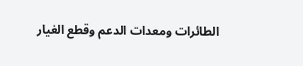الطائرات ومعدات الدعم وقطع الغيار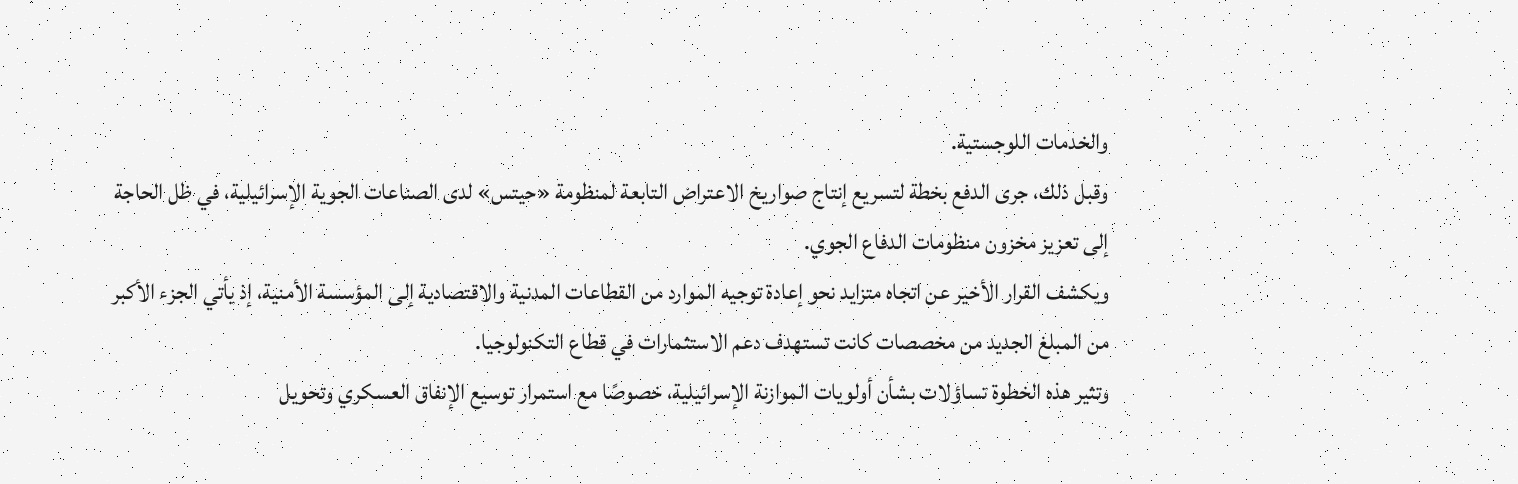والخدمات اللوجستية.
وقبل ذلك، جرى الدفع بخطة لتسريع إنتاج صواريخ الاعتراض التابعة لمنظومة «حيتس» لدى الصناعات الجوية الإسرائيلية، في ظل الحاجة إلى تعزيز مخزون منظومات الدفاع الجوي.
ويكشف القرار الأخير عن اتجاه متزايد نحو إعادة توجيه الموارد من القطاعات المدنية والاقتصادية إلى المؤسسة الأمنية، إذ يأتي الجزء الأكبر من المبلغ الجديد من مخصصات كانت تستهدف دعم الاستثمارات في قطاع التكنولوجيا.
وتثير هذه الخطوة تساؤلات بشأن أولويات الموازنة الإسرائيلية، خصوصًا مع استمرار توسيع الإنفاق العسكري وتحويل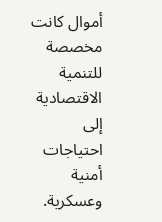أموال كانت مخصصة للتنمية الاقتصادية إلى احتياجات أمنية وعسكرية.